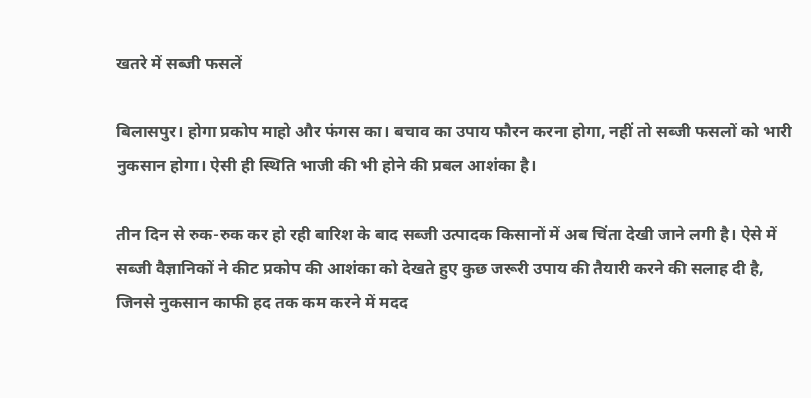खतरे में सब्जी फसलें

बिलासपुर। होगा प्रकोप माहो और फंगस का। बचाव का उपाय फौरन करना होगा, नहीं तो सब्जी फसलों को भारी नुकसान होगा। ऐसी ही स्थिति भाजी की भी होने की प्रबल आशंका है।

तीन दिन से रुक-रुक कर हो रही बारिश के बाद सब्जी उत्पादक किसानों में अब चिंता देखी जाने लगी है। ऐसे में सब्जी वैज्ञानिकों ने कीट प्रकोप की आशंका को देखते हुए कुछ जरूरी उपाय की तैयारी करने की सलाह दी है, जिनसे नुकसान काफी हद तक कम करने में मदद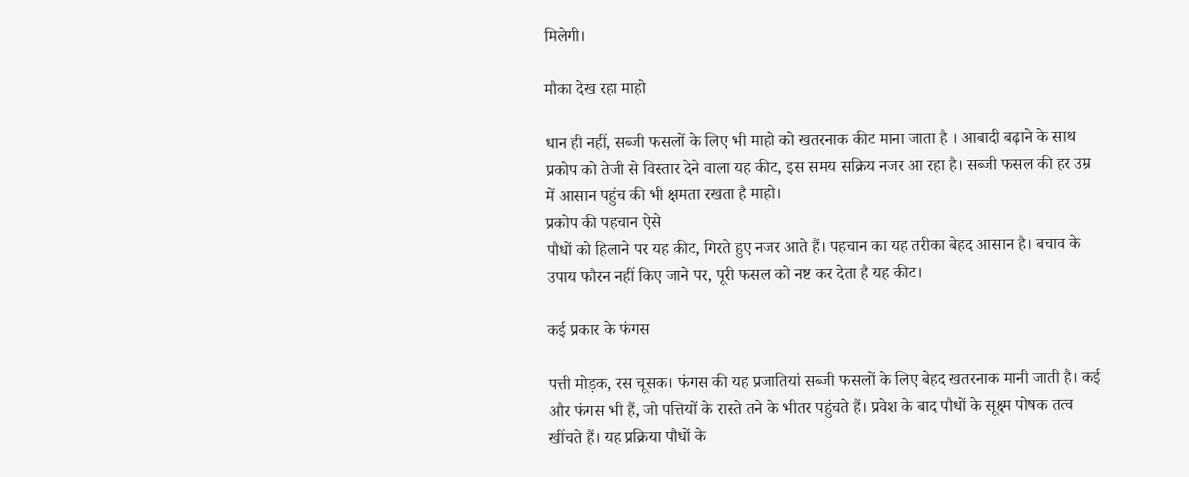मिलेगी।

मौका देख रहा माहो

धान ही नहीं, सब्जी फसलों के लिए भी माहो को खतरनाक कीट माना जाता है । आबादी बढ़ाने के साथ प्रकोप को तेजी से विस्तार देने वाला यह कीट, इस समय सक्रिय नजर आ रहा है। सब्जी फसल की हर उम्र में आसान पहुंच की भी क्षमता रखता है माहो।
प्रकोप की पहचान ऐसे
पौधों को हिलाने पर यह कीट, गिरते हुए नजर आते हैं। पहचान का यह तरीका बेहद आसान है। बचाव के उपाय फौरन नहीं किए जाने पर, पूरी फसल को नष्ट कर देता है यह कीट।

कई प्रकार के फंगस

पत्ती मोड़क, रस चूसक। फंगस की यह प्रजातियां सब्जी फसलों के लिए बेहद खतरनाक मानी जाती है। कई और फंगस भी हैं, जो पत्तियों के रास्ते तने के भीतर पहुंचते हैं। प्रवेश के बाद पौधों के सूक्ष्म पोषक तत्व खींचते हैं। यह प्रक्रिया पौधों के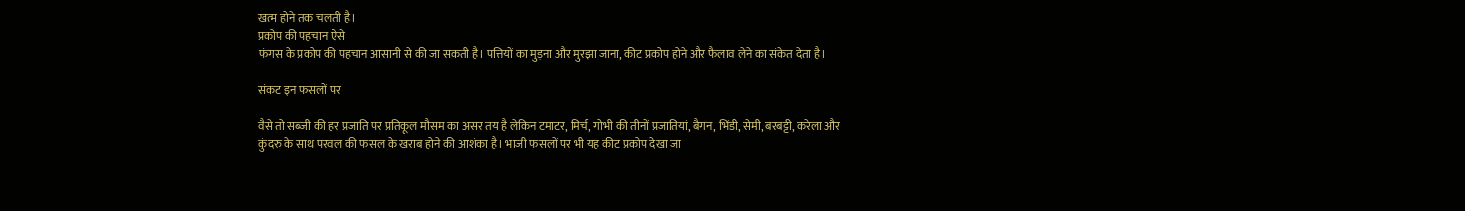खत्म होने तक चलती है।
प्रकोप की पहचान ऐसे
फंगस के प्रकोप की पहचान आसानी से की जा सकती है। पत्तियों का मुड़ना और मुरझा जाना, कीट प्रकोप होने और फैलाव लेने का संकेत देता है।

संकट इन फसलों पर

वैसे तो सब्जी की हर प्रजाति पर प्रतिकूल मौसम का असर तय है लेकिन टमाटर, मिर्च, गोभी की तीनों प्रजातियां, बैगन, भिंडी, सेमी, बरबट्टी, करेला और कुंदरु के साथ परवल की फसल के खराब होने की आशंका है। भाजी फसलों पर भी यह कीट प्रकोप देखा जा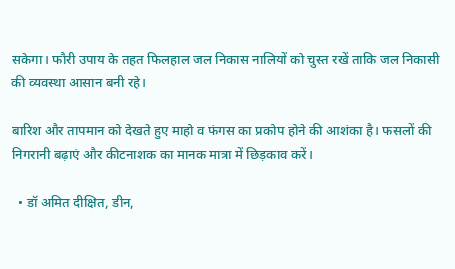सकेगा। फौरी उपाय के तहत फिलहाल जल निकास नालियों को चुस्त रखें ताकि जल निकासी की व्यवस्था आसान बनी रहे।

बारिश और तापमान को देखते हुए माहो व फंगस का प्रकोप होने की आशंका है। फसलों की निगरानी बढ़ाएं और कीटनाशक का मानक मात्रा में छिड़काव करें।

  • डॉ अमित दीक्षित, डीन,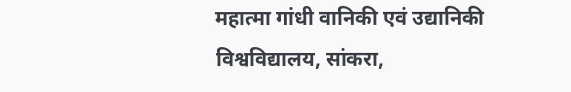महात्मा गांधी वानिकी एवं उद्यानिकी विश्वविद्यालय, सांकरा,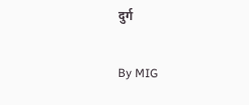दुर्ग

By MIG